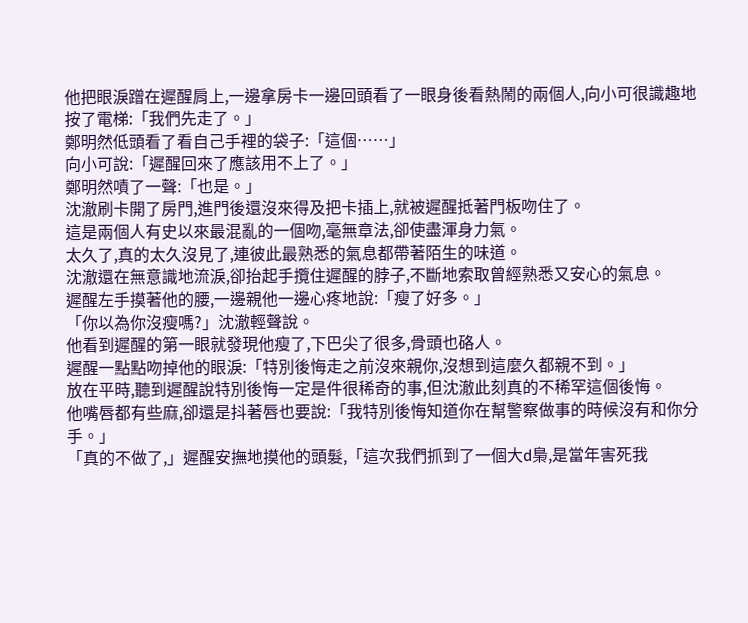他把眼淚蹭在遲醒肩上,一邊拿房卡一邊回頭看了一眼身後看熱鬧的兩個人,向小可很識趣地按了電梯:「我們先走了。」
鄭明然低頭看了看自己手裡的袋子:「這個……」
向小可說:「遲醒回來了應該用不上了。」
鄭明然嘖了一聲:「也是。」
沈澈刷卡開了房門,進門後還沒來得及把卡插上,就被遲醒抵著門板吻住了。
這是兩個人有史以來最混亂的一個吻,毫無章法,卻使盡渾身力氣。
太久了,真的太久沒見了,連彼此最熟悉的氣息都帶著陌生的味道。
沈澈還在無意識地流淚,卻抬起手攬住遲醒的脖子,不斷地索取曾經熟悉又安心的氣息。
遲醒左手摸著他的腰,一邊親他一邊心疼地說:「瘦了好多。」
「你以為你沒瘦嗎?」沈澈輕聲說。
他看到遲醒的第一眼就發現他瘦了,下巴尖了很多,骨頭也硌人。
遲醒一點點吻掉他的眼淚:「特別後悔走之前沒來親你,沒想到這麼久都親不到。」
放在平時,聽到遲醒說特別後悔一定是件很稀奇的事,但沈澈此刻真的不稀罕這個後悔。
他嘴唇都有些麻,卻還是抖著唇也要說:「我特別後悔知道你在幫警察做事的時候沒有和你分手。」
「真的不做了,」遲醒安撫地摸他的頭髮,「這次我們抓到了一個大d梟,是當年害死我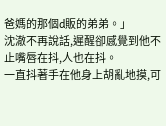爸媽的那個d販的弟弟。」
沈澈不再說話,遲醒卻感覺到他不止嘴唇在抖,人也在抖。
一直抖著手在他身上胡亂地摸,可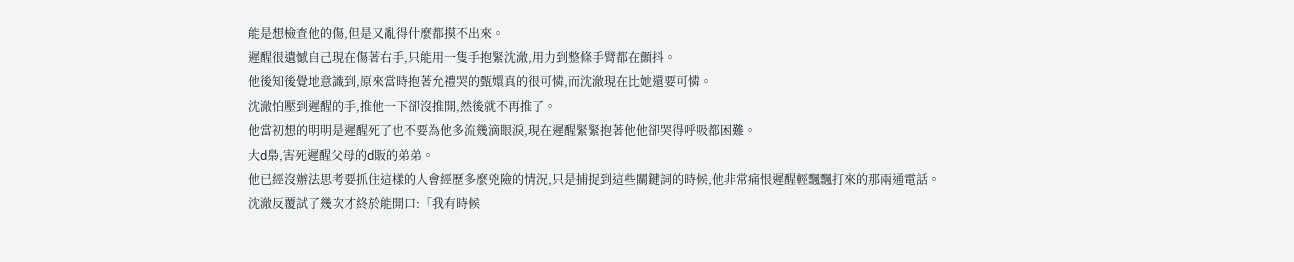能是想檢查他的傷,但是又亂得什麼都摸不出來。
遲醒很遺憾自己現在傷著右手,只能用一隻手抱緊沈澈,用力到整條手臂都在顫抖。
他後知後覺地意識到,原來當時抱著允禮哭的甄嬛真的很可憐,而沈澈現在比她還要可憐。
沈澈怕壓到遲醒的手,推他一下卻沒推開,然後就不再推了。
他當初想的明明是遲醒死了也不要為他多流幾滴眼淚,現在遲醒緊緊抱著他他卻哭得呼吸都困難。
大d梟,害死遲醒父母的d販的弟弟。
他已經沒辦法思考要抓住這樣的人會經歷多麼兇險的情況,只是捕捉到這些關鍵詞的時候,他非常痛恨遲醒輕飄飄打來的那兩通電話。
沈澈反覆試了幾次才終於能開口:「我有時候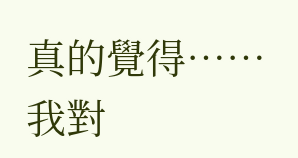真的覺得……我對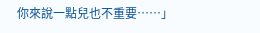你來說一點兒也不重要……」